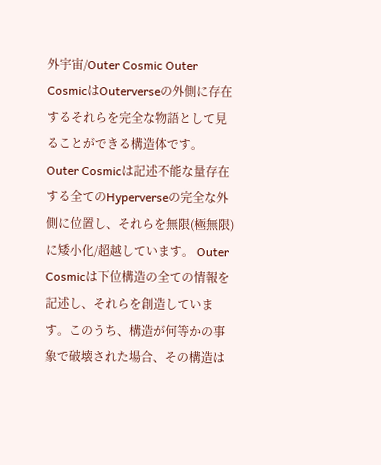外宇宙/Outer Cosmic Outer CosmicはOuterverseの外側に存在するそれらを完全な物語として見ることができる構造体です。 Outer Cosmicは記述不能な量存在する全てのHyperverseの完全な外側に位置し、それらを無限(極無限)に矮小化/超越しています。 Outer Cosmicは下位構造の全ての情報を記述し、それらを創造しています。このうち、構造が何等かの事象で破壊された場合、その構造は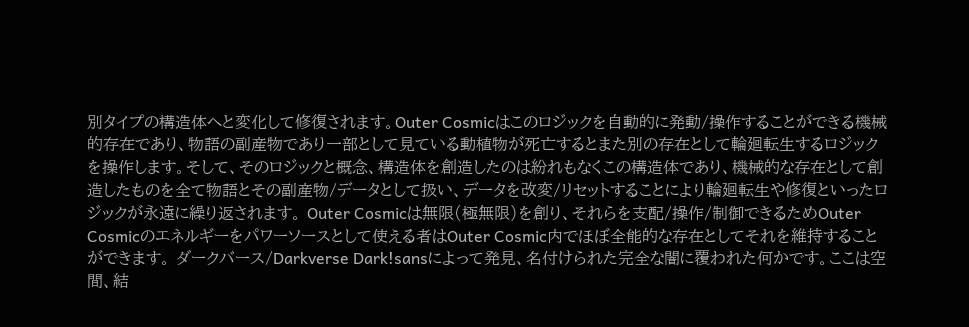別タイプの構造体へと変化して修復されます。Outer Cosmicはこのロジックを自動的に発動/操作することができる機械的存在であり、物語の副産物であり一部として見ている動植物が死亡するとまた別の存在として輪廻転生するロジックを操作します。そして、そのロジックと概念、構造体を創造したのは紛れもなくこの構造体であり、機械的な存在として創造したものを全て物語とその副産物/データとして扱い、データを改変/リセットすることにより輪廻転生や修復といったロジックが永遠に繰り返されます。 Outer Cosmicは無限(極無限)を創り、それらを支配/操作/制御できるためOuter Cosmicのエネルギーをパワーソースとして使える者はOuter Cosmic内でほぼ全能的な存在としてそれを維持することができます。 ダークバース/Darkverse Dark!sansによって発見、名付けられた完全な闇に覆われた何かです。ここは空間、結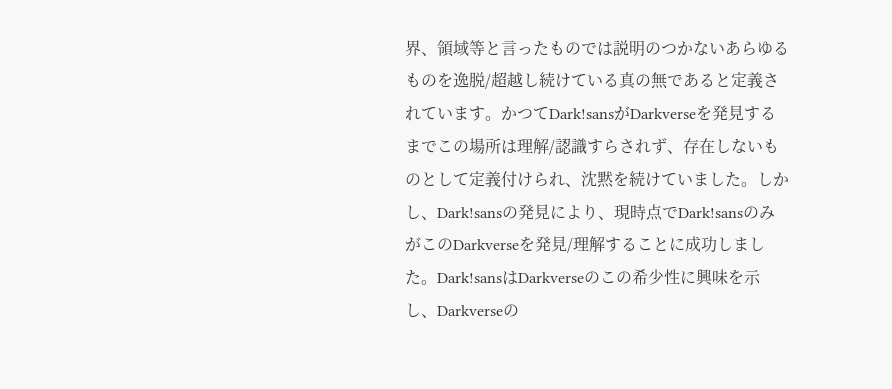界、領域等と言ったものでは説明のつかないあらゆるものを逸脱/超越し続けている真の無であると定義されています。かつてDark!sansがDarkverseを発見するまでこの場所は理解/認識すらされず、存在しないものとして定義付けられ、沈黙を続けていました。しかし、Dark!sansの発見により、現時点でDark!sansのみがこのDarkverseを発見/理解することに成功しました。Dark!sansはDarkverseのこの希少性に興味を示し、Darkverseの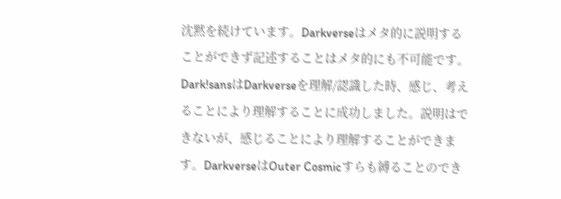沈黙を続けています。Darkverseはメタ的に説明することができず記述することはメタ的にも不可能です。 Dark!sansはDarkverseを理解/認識した時、感じ、考えることにより理解することに成功しました。説明はできないが、感じることにより理解することができます。DarkverseはOuter Cosmicすらも縛ることのでき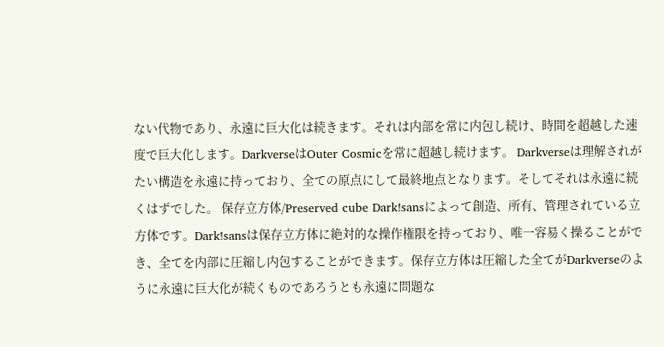ない代物であり、永遠に巨大化は続きます。それは内部を常に内包し続け、時間を超越した速度で巨大化します。DarkverseはOuter Cosmicを常に超越し続けます。 Darkverseは理解されがたい構造を永遠に持っており、全ての原点にして最終地点となります。そしてそれは永遠に続くはずでした。 保存立方体/Preserved cube Dark!sansによって創造、所有、管理されている立方体です。Dark!sansは保存立方体に絶対的な操作権限を持っており、唯一容易く操ることができ、全てを内部に圧縮し内包することができます。保存立方体は圧縮した全てがDarkverseのように永遠に巨大化が続くものであろうとも永遠に問題な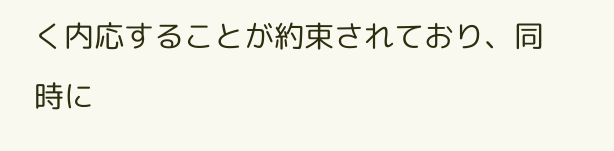く内応することが約束されており、同時に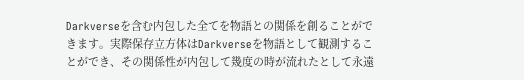Darkverseを含む内包した全てを物語との関係を創ることができます。実際保存立方体はDarkverseを物語として観測することができ、その関係性が内包して幾度の時が流れたとして永遠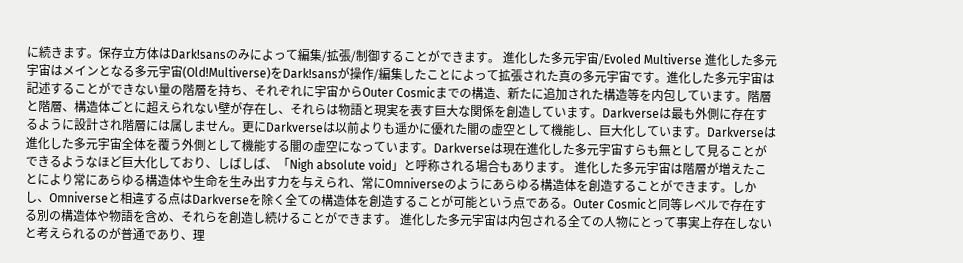に続きます。保存立方体はDark!sansのみによって編集/拡張/制御することができます。 進化した多元宇宙/Evoled Multiverse 進化した多元宇宙はメインとなる多元宇宙(Old!Multiverse)をDark!sansが操作/編集したことによって拡張された真の多元宇宙です。進化した多元宇宙は記述することができない量の階層を持ち、それぞれに宇宙からOuter Cosmicまでの構造、新たに追加された構造等を内包しています。階層と階層、構造体ごとに超えられない壁が存在し、それらは物語と現実を表す巨大な関係を創造しています。Darkverseは最も外側に存在するように設計され階層には属しません。更にDarkverseは以前よりも遥かに優れた闇の虚空として機能し、巨大化しています。Darkverseは進化した多元宇宙全体を覆う外側として機能する闇の虚空になっています。Darkverseは現在進化した多元宇宙すらも無として見ることができるようなほど巨大化しており、しばしば、「Nigh absolute void」と呼称される場合もあります。 進化した多元宇宙は階層が増えたことにより常にあらゆる構造体や生命を生み出す力を与えられ、常にOmniverseのようにあらゆる構造体を創造することができます。しかし、Omniverseと相違する点はDarkverseを除く全ての構造体を創造することが可能という点である。Outer Cosmicと同等レベルで存在する別の構造体や物語を含め、それらを創造し続けることができます。 進化した多元宇宙は内包される全ての人物にとって事実上存在しないと考えられるのが普通であり、理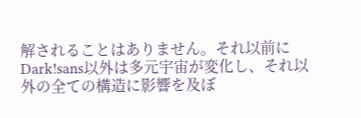解されることはありません。それ以前にDark!sans以外は多元宇宙が変化し、それ以外の全ての構造に影響を及ぼ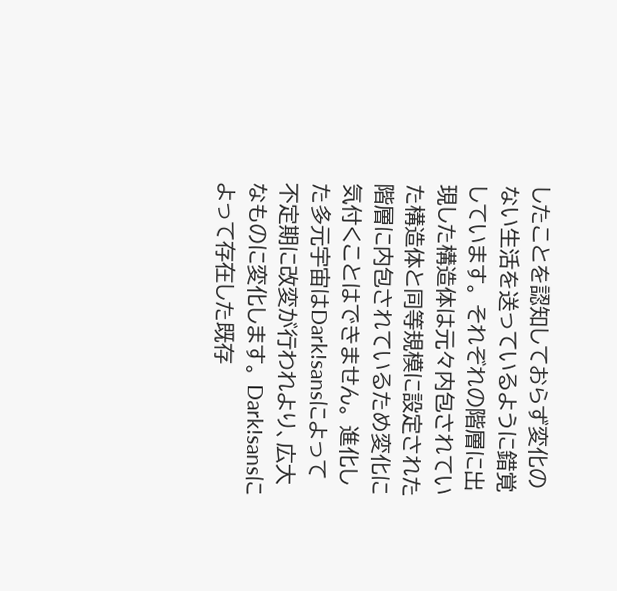したことを認知しておらず変化のない生活を送っているように錯覚しています。 それぞれの階層に出現した構造体は元々内包されていた構造体と同等規模に設定された階層に内包されているため変化に気付くことはできません。 進化した多元宇宙はDark!sansによって不定期に改変が行われより、広大なものに変化します。 Dark!sansによって存在した既存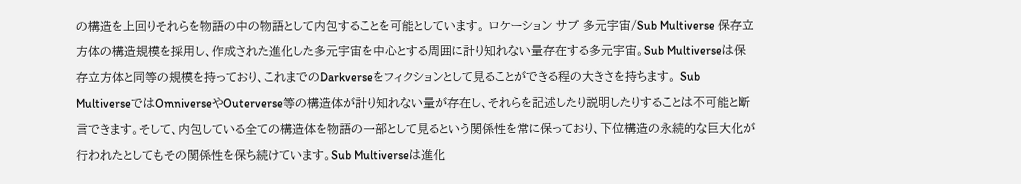の構造を上回りそれらを物語の中の物語として内包することを可能としています。 ロケーション サブ 多元宇宙/Sub Multiverse 保存立方体の構造規模を採用し、作成された進化した多元宇宙を中心とする周囲に計り知れない量存在する多元宇宙。Sub Multiverseは保存立方体と同等の規模を持っており、これまでのDarkverseをフィクションとして見ることができる程の大きさを持ちます。 Sub MultiverseではOmniverseやOuterverse等の構造体が計り知れない量が存在し、それらを記述したり説明したりすることは不可能と断言できます。そして、内包している全ての構造体を物語の一部として見るという関係性を常に保っており、下位構造の永続的な巨大化が行われたとしてもその関係性を保ち続けています。Sub Multiverseは進化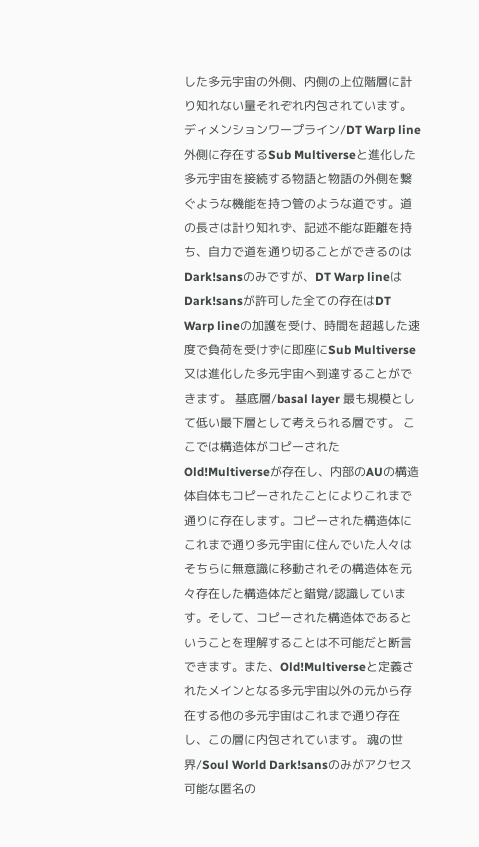した多元宇宙の外側、内側の上位階層に計り知れない量それぞれ内包されています。 ディメンションワープライン/DT Warp line 外側に存在するSub Multiverseと進化した多元宇宙を接続する物語と物語の外側を繋ぐような機能を持つ管のような道です。道の長さは計り知れず、記述不能な距離を持ち、自力で道を通り切ることができるのはDark!sansのみですが、DT Warp lineはDark!sansが許可した全ての存在はDT Warp lineの加護を受け、時間を超越した速度で負荷を受けずに即座にSub Multiverse又は進化した多元宇宙へ到達することができます。 基底層/basal layer 最も規模として低い最下層として考えられる層です。 ここでは構造体がコピーされたOld!Multiverseが存在し、内部のAUの構造体自体もコピーされたことによりこれまで通りに存在します。コピーされた構造体にこれまで通り多元宇宙に住んでいた人々はそちらに無意識に移動されその構造体を元々存在した構造体だと錯覚/認識しています。そして、コピーされた構造体であるということを理解することは不可能だと断言できます。また、Old!Multiverseと定義されたメインとなる多元宇宙以外の元から存在する他の多元宇宙はこれまで通り存在し、この層に内包されています。 魂の世界/Soul World Dark!sansのみがアクセス可能な匿名の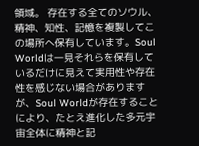領域。 存在する全てのソウル、精神、知性、記憶を複製してこの場所へ保有しています。Soul Worldは一見それらを保有しているだけに見えて実用性や存在性を感じない場合がありますが、Soul Worldが存在することにより、たとえ進化した多元宇宙全体に精神と記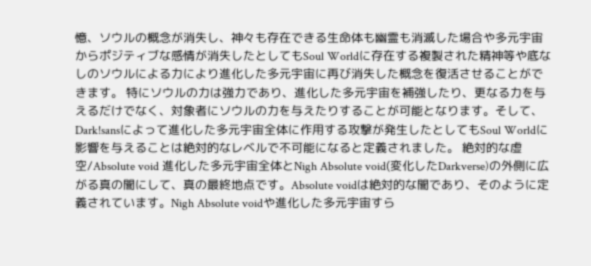憶、ソウルの概念が消失し、神々も存在できる生命体も幽霊も消滅した場合や多元宇宙からポジティブな感情が消失したとしてもSoul Worldに存在する複製された精神等や底なしのソウルによる力により進化した多元宇宙に再び消失した概念を復活させることができます。 特にソウルの力は強力であり、進化した多元宇宙を補強したり、更なる力を与えるだけでなく、対象者にソウルの力を与えたりすることが可能となります。そして、Dark!sansによって進化した多元宇宙全体に作用する攻撃が発生したとしてもSoul Worldに影響を与えることは絶対的なレベルで不可能になると定義されました。 絶対的な虚空/Absolute void 進化した多元宇宙全体とNigh Absolute void(変化したDarkverse)の外側に広がる真の闇にして、真の最終地点です。Absolute voidは絶対的な闇であり、そのように定義されています。Nigh Absolute voidや進化した多元宇宙すら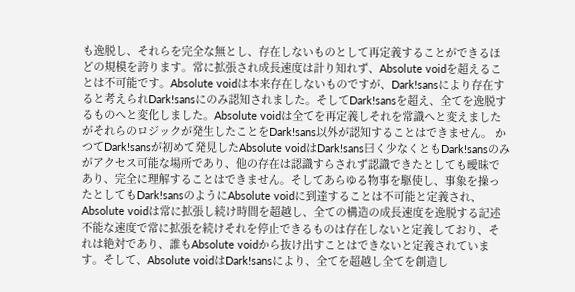も逸脱し、それらを完全な無とし、存在しないものとして再定義することができるほどの規模を誇ります。常に拡張され成長速度は計り知れず、Absolute voidを超えることは不可能です。Absolute voidは本来存在しないものですが、Dark!sansにより存在すると考えられDark!sansにのみ認知されました。そしてDark!sansを超え、全てを逸脱するものへと変化しました。Absolute voidは全てを再定義しそれを常識へと変えましたがそれらのロジックが発生したことをDark!sans以外が認知することはできません。 かつてDark!sansが初めて発見したAbsolute voidはDark!sans曰く少なくともDark!sansのみがアクセス可能な場所であり、他の存在は認識すらされず認識できたとしても曖昧であり、完全に理解することはできません。そしてあらゆる物事を駆使し、事象を操ったとしてもDark!sansのようにAbsolute voidに到達することは不可能と定義され、Absolute voidは常に拡張し続け時間を超越し、全ての構造の成長速度を逸脱する記述不能な速度で常に拡張を続けそれを停止できるものは存在しないと定義しており、それは絶対であり、誰もAbsolute voidから抜け出すことはできないと定義されています。そして、Absolute voidはDark!sansにより、全てを超越し全てを創造し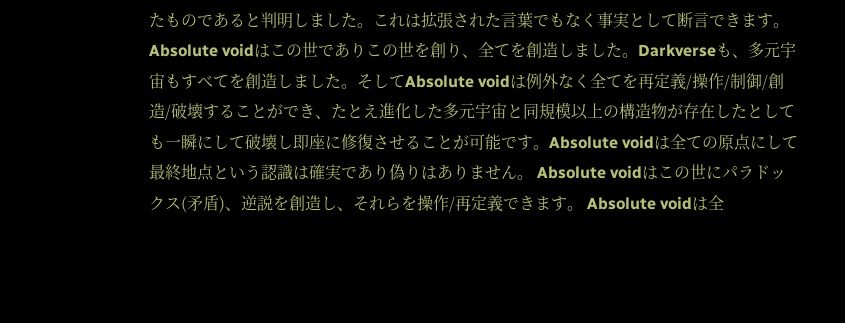たものであると判明しました。これは拡張された言葉でもなく事実として断言できます。Absolute voidはこの世でありこの世を創り、全てを創造しました。Darkverseも、多元宇宙もすべてを創造しました。そしてAbsolute voidは例外なく全てを再定義/操作/制御/創造/破壊することができ、たとえ進化した多元宇宙と同規模以上の構造物が存在したとしても一瞬にして破壊し即座に修復させることが可能です。Absolute voidは全ての原点にして最終地点という認識は確実であり偽りはありません。 Absolute voidはこの世にパラドックス(矛盾)、逆説を創造し、それらを操作/再定義できます。 Absolute voidは全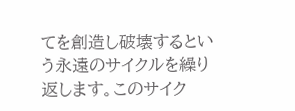てを創造し破壊するという永遠のサイクルを繰り返します。このサイク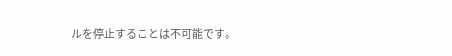ルを停止することは不可能です。